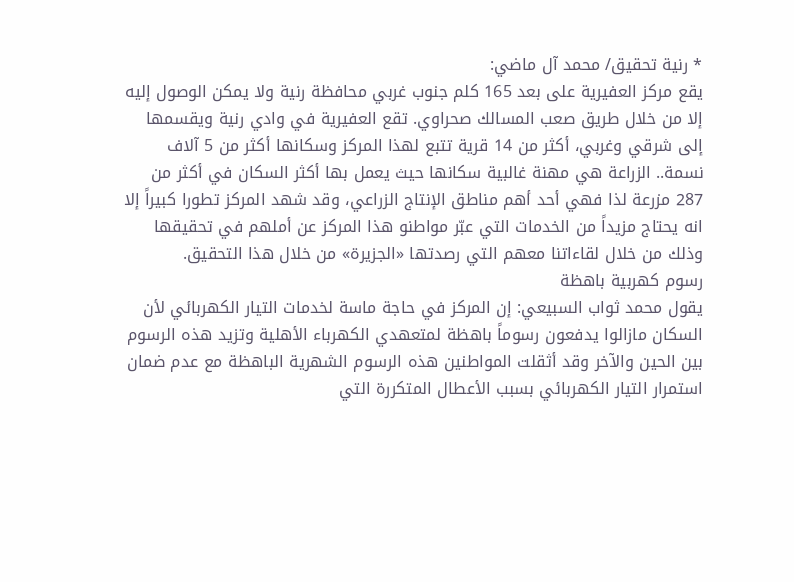* رنية تحقيق/ محمد آل ماضي:
يقع مركز العفيرية على بعد 165 كلم جنوب غربي محافظة رنية ولا يمكن الوصول إليه إلا من خلال طريق صعب المسالك صحراوي. تقع العفيرية في وادي رنية ويقسمها إلى شرقي وغربي، أكثر من 14 قرية تتبع لهذا المركز وسكانها أكثر من 5 آلاف نسمة.. الزراعة هي مهنة غالبية سكانها حيث يعمل بها أكثر السكان في أكثر من 287 مزرعة لذا فهي أحد أهم مناطق الإنتاج الزراعي، وقد شهد المركز تطورا كبيراً إلا انه يحتاج مزيداً من الخدمات التي عبّر مواطنو هذا المركز عن أملهم في تحقيقها وذلك من خلال لقاءاتنا معهم التي رصدتها «الجزيرة» من خلال هذا التحقيق.
رسوم كهربية باهظة
يقول محمد ثواب السبيعي: إن المركز في حاجة ماسة لخدمات التيار الكهربائي لأن السكان مازالوا يدفعون رسوماً باهظة لمتعهدي الكهرباء الأهلية وتزيد هذه الرسوم بين الحين والآخر وقد أثقلت المواطنين هذه الرسوم الشهرية الباهظة مع عدم ضمان استمرار التيار الكهربائي بسبب الأعطال المتكررة التي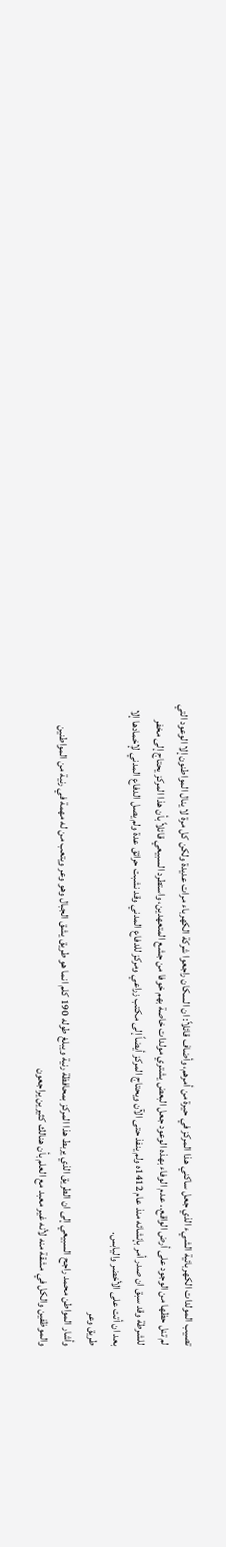تصيب المولدات الكهربائية الشيء الذي جعل ساكني هذا المركز في حيرة من أمرهم، وأضاف قائلاً: ان السكان راجعوا شركة الكهرباء مرات عديدة ولكن كل مرة لا ينال المواطنون إلا الوعود التي لم تنل حظها من الوجود على أرض الواقع.. عدم الوفاء بهذه الوعود جعل البعض يشتري مولدات خاصة بهم خوفا من جشع المتعهدين، واستطرد السبيعي قائلاً بأن هذا المركز يحتاج إلى مخفر للشرطة وقد سبق ان صدر أمر بإنشائه منذ عام 1412ه ولم ينفذ حتى الآن ويحتاج المركز أيضاً إلى مكتب زراعي ومركز للدفاع المدني وقد نشبت حرائق عدة ولم يصل الدفاع المدني لإخمادها إلا بعد ان أتت على الأخضر واليابس.
طريق وعر
وأشار المواطن محمد راجح السبيعي إلى ان الطريق الذي يربط هذا المركز بمحافظة رنية ويبلغ طوله 190 كلم انما هو طريق يشق الجبال وهو وعر ويتعب من له مهمة في رنية من المواطنين والموظفين والكل في مشقة منه لأنه غير معبد مع العلم بأن هنالك كثيرين يراجعون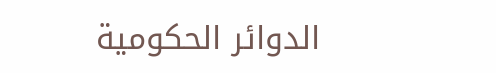الدوائر الحكومية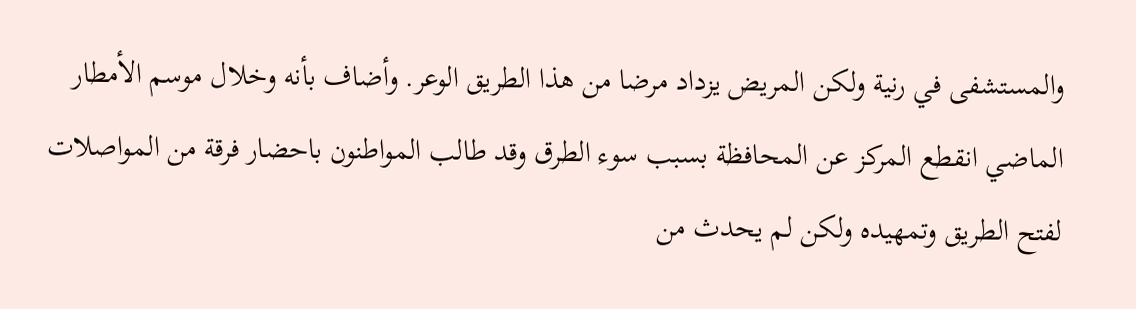والمستشفى في رنية ولكن المريض يزداد مرضا من هذا الطريق الوعر. وأضاف بأنه وخلال موسم الأمطار الماضي انقطع المركز عن المحافظة بسبب سوء الطرق وقد طالب المواطنون باحضار فرقة من المواصلات لفتح الطريق وتمهيده ولكن لم يحدث من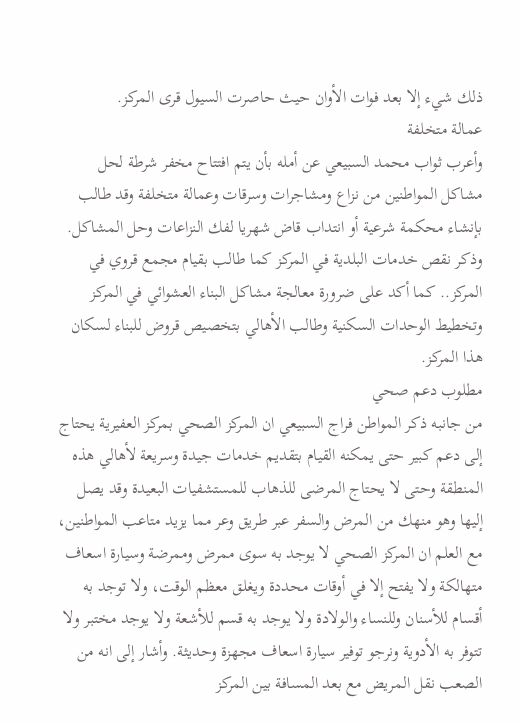ذلك شيء إلا بعد فوات الأوان حيث حاصرت السيول قرى المركز.
عمالة متخلفة
وأعرب ثواب محمد السبيعي عن أمله بأن يتم افتتاح مخفر شرطة لحل مشاكل المواطنين من نزاع ومشاجرات وسرقات وعمالة متخلفة وقد طالب بإنشاء محكمة شرعية أو انتداب قاض شهريا لفك النزاعات وحل المشاكل.
وذكر نقص خدمات البلدية في المركز كما طالب بقيام مجمع قروي في المركز.. كما أكد على ضرورة معالجة مشاكل البناء العشوائي في المركز وتخطيط الوحدات السكنية وطالب الأهالي بتخصيص قروض للبناء لسكان هذا المركز.
مطلوب دعم صحي
من جانبه ذكر المواطن فراج السبيعي ان المركز الصحي بمركز العفيرية يحتاج إلى دعم كبير حتى يمكنه القيام بتقديم خدمات جيدة وسريعة لأهالي هذه المنطقة وحتى لا يحتاج المرضى للذهاب للمستشفيات البعيدة وقد يصل إليها وهو منهك من المرض والسفر عبر طريق وعر مما يزيد متاعب المواطنين، مع العلم ان المركز الصحي لا يوجد به سوى ممرض وممرضة وسيارة اسعاف متهالكة ولا يفتح إلا في أوقات محددة ويغلق معظم الوقت، ولا توجد به أقسام للأسنان وللنساء والولادة ولا يوجد به قسم للأشعة ولا يوجد مختبر ولا تتوفر به الأدوية ونرجو توفير سيارة اسعاف مجهزة وحديثة. وأشار إلى انه من الصعب نقل المريض مع بعد المسافة بين المركز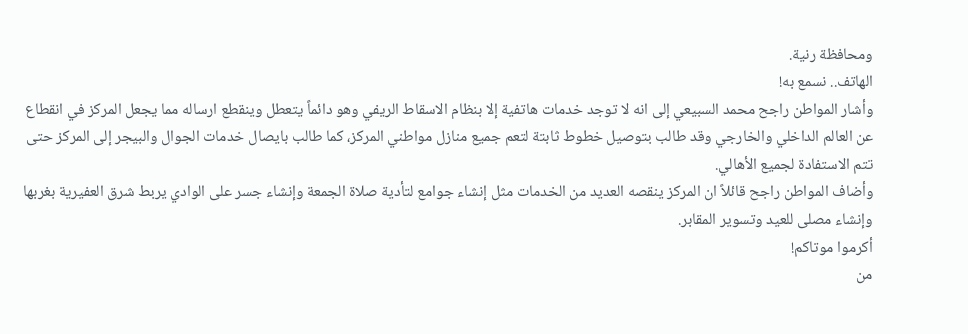ومحافظة رنية.
الهاتف.. نسمع به!
وأشار المواطن راجح محمد السبيعي إلى انه لا توجد خدمات هاتفية إلا بنظام الاسقاط الريفي وهو دائماً يتعطل وينقطع ارساله مما يجعل المركز في انقطاع عن العالم الداخلي والخارجي وقد طالب بتوصيل خطوط ثابتة لتعم جميع منازل مواطني المركز، كما طالب بايصال خدمات الجوال والبيجر إلى المركز حتى تتم الاستفادة لجميع الأهالي.
وأضاف المواطن راجح قائلاً ان المركز ينقصه العديد من الخدمات مثل إنشاء جوامع لتأدية صلاة الجمعة وإنشاء جسر على الوادي يربط شرق العفيرية بغربها وإنشاء مصلى للعيد وتسوير المقابر.
أكرموا موتاكم!
من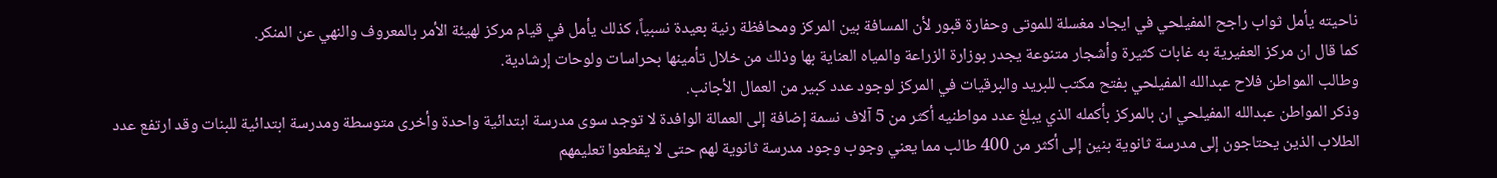ناحيته يأمل ثواب راجح المفيلحي في ايجاد مغسلة للموتى وحفارة قبور لأن المسافة بين المركز ومحافظة رنية بعيدة نسبياً، كذلك يأمل في قيام مركز لهيئة الأمر بالمعروف والنهي عن المنكر.
كما قال ان مركز العفيرية به غابات كثيرة وأشجار متنوعة يجدر بوزارة الزراعة والمياه العناية بها وذلك من خلال تأمينها بحراسات ولوحات إرشادية.
وطالب المواطن فلاح عبدالله المفيلحي بفتح مكتب للبريد والبرقيات في المركز لوجود عدد كبير من العمال الأجانب.
وذكر المواطن عبدالله المفيلحي ان بالمركز بأكمله الذي يبلغ عدد مواطنيه أكثر من 5 آلاف نسمة إضافة إلى العمالة الوافدة لا توجد سوى مدرسة ابتدائية واحدة وأخرى متوسطة ومدرسة ابتدائية للبنات وقد ارتفع عدد الطلاب الذين يحتاجون إلى مدرسة ثانوية بنين إلى أكثر من 400 طالب مما يعني وجوب وجود مدرسة ثانوية لهم حتى لا يقطعوا تعليمهم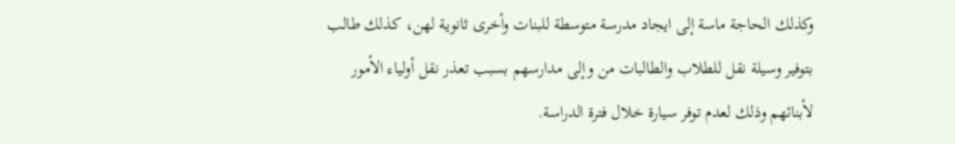وكذلك الحاجة ماسة إلى ايجاد مدرسة متوسطة للبنات وأخرى ثانوية لهن، كذلك طالب بتوفير وسيلة نقل للطلاب والطالبات من وإلى مدارسهم بسبب تعذر نقل أولياء الأمور لأبنائهم وذلك لعدم توفر سيارة خلال فترة الدراسة.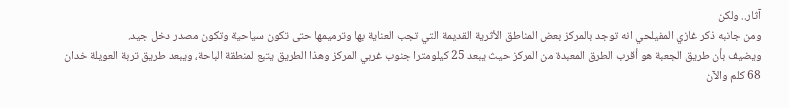آثار.. ولكن
ومن جانبه ذكر غازي المفيلحي انه توجد بالمركز بعض المناطق الأثرية القديمة التي تجب العناية بها وترميمها حتى تكون سياحية وتكون مصدر دخل جيد.
ويضيف بأن طريق الجعبة هو أقرب الطرق المعبدة من المركز حيث يبعد 25 كيلومترا جنوب غربي المركز وهذا الطريق يتبع لمنطقة الباحة، ويبعد طريق تربة العويلة خدان 68 كلم والآن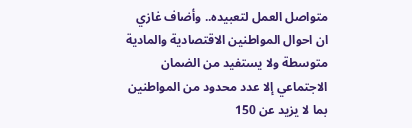متواصل العمل لتعبيده.. وأضاف غازي ان احوال المواطنين الاقتصادية والمادية متوسطة ولا يستفيد من الضمان الاجتماعي إلا عدد محدود من المواطنين بما لا يزيد عن 150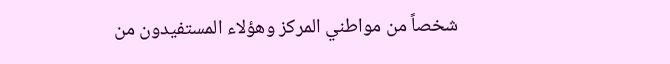شخصاً من مواطني المركز وهؤلاء المستفيدون من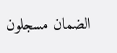الضمان مسجلون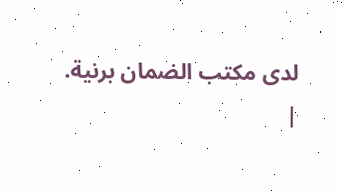لدى مكتب الضمان برنية.
|